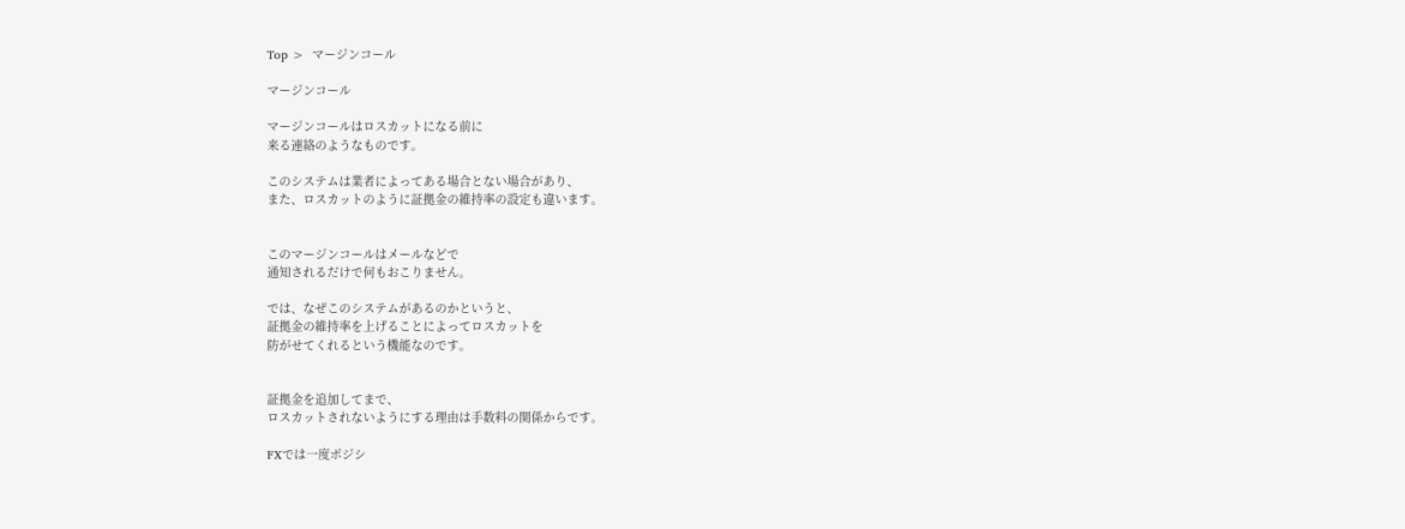Top >  マージンコール

マージンコール

マージンコールはロスカットになる前に
来る連絡のようなものです。

このシステムは業者によってある場合とない場合があり、
また、ロスカットのように証拠金の維持率の設定も違います。


このマージンコールはメールなどで
通知されるだけで何もおこりません。

では、なぜこのシステムがあるのかというと、
証拠金の維持率を上げることによってロスカットを
防がせてくれるという機能なのです。


証拠金を追加してまで、
ロスカットされないようにする理由は手数料の関係からです。

FXでは一度ポジシ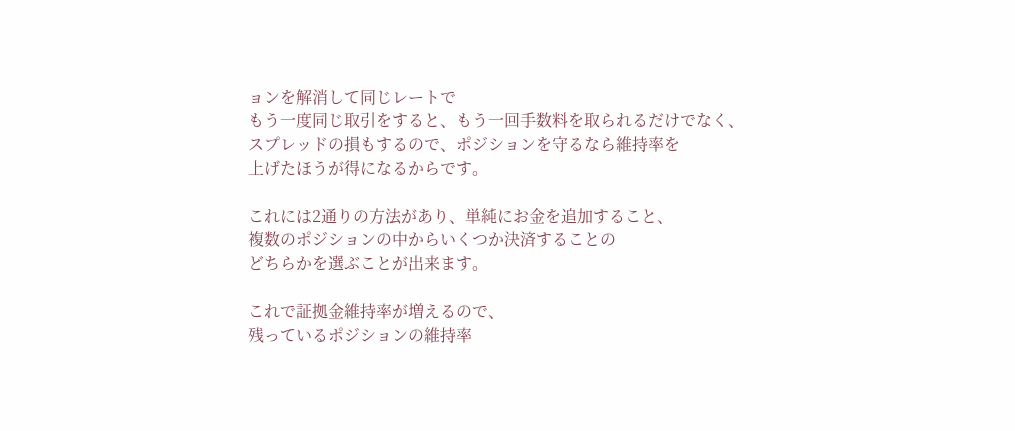ョンを解消して同じレートで
もう一度同じ取引をすると、もう一回手数料を取られるだけでなく、
スプレッドの損もするので、ポジションを守るなら維持率を
上げたほうが得になるからです。

これには2通りの方法があり、単純にお金を追加すること、
複数のポジションの中からいくつか決済することの
どちらかを選ぶことが出来ます。

これで証拠金維持率が増えるので、
残っているポジションの維持率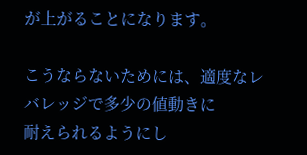が上がることになります。

こうならないためには、適度なレバレッジで多少の値動きに
耐えられるようにし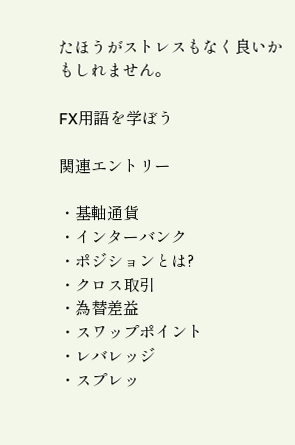たほうがストレスもなく良いかもしれません。

FX用語を学ぼう

関連エントリー

・基軸通貨
・インターバンク
・ポジションとは?
・クロス取引
・為替差益
・スワップポイント
・レバレッジ
・スプレッ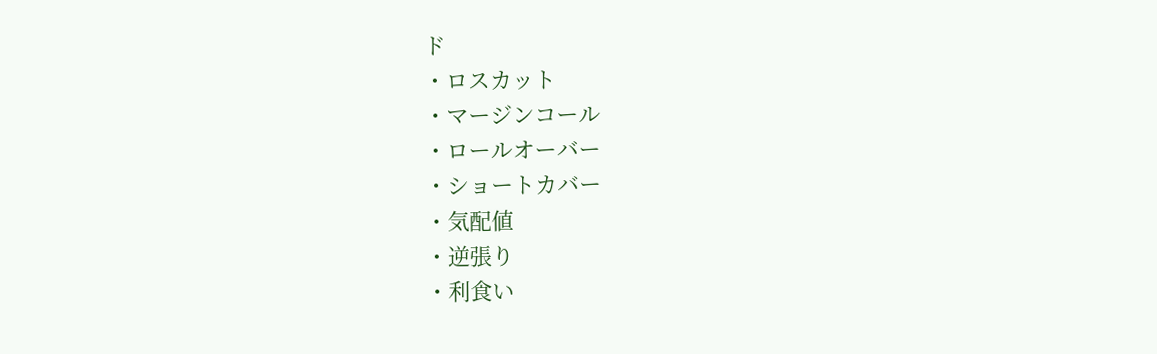ド
・ロスカット
・マージンコール
・ロールオーバー
・ショートカバー
・気配値
・逆張り
・利食い